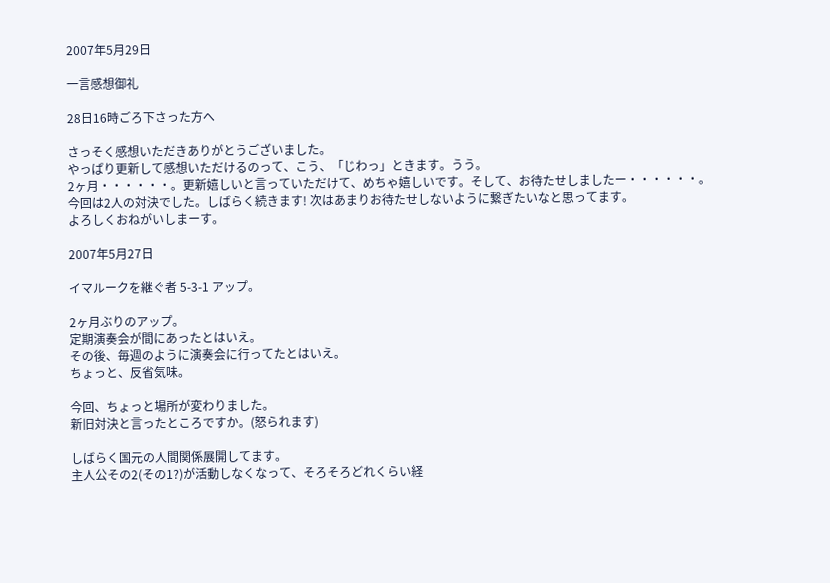2007年5月29日

一言感想御礼

28日16時ごろ下さった方へ

さっそく感想いただきありがとうございました。
やっぱり更新して感想いただけるのって、こう、「じわっ」ときます。うう。
2ヶ月・・・・・・。更新嬉しいと言っていただけて、めちゃ嬉しいです。そして、お待たせしましたー・・・・・・。
今回は2人の対決でした。しばらく続きます! 次はあまりお待たせしないように繋ぎたいなと思ってます。
よろしくおねがいしまーす。

2007年5月27日

イマルークを継ぐ者 5-3-1 アップ。

2ヶ月ぶりのアップ。
定期演奏会が間にあったとはいえ。
その後、毎週のように演奏会に行ってたとはいえ。
ちょっと、反省気味。

今回、ちょっと場所が変わりました。
新旧対決と言ったところですか。(怒られます)

しばらく国元の人間関係展開してます。
主人公その2(その1?)が活動しなくなって、そろそろどれくらい経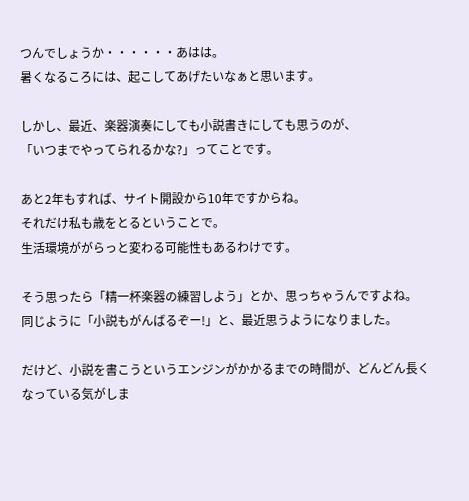つんでしょうか・・・・・・あはは。
暑くなるころには、起こしてあげたいなぁと思います。

しかし、最近、楽器演奏にしても小説書きにしても思うのが、
「いつまでやってられるかな?」ってことです。

あと2年もすれば、サイト開設から10年ですからね。
それだけ私も歳をとるということで。
生活環境ががらっと変わる可能性もあるわけです。

そう思ったら「精一杯楽器の練習しよう」とか、思っちゃうんですよね。
同じように「小説もがんばるぞー!」と、最近思うようになりました。

だけど、小説を書こうというエンジンがかかるまでの時間が、どんどん長くなっている気がしま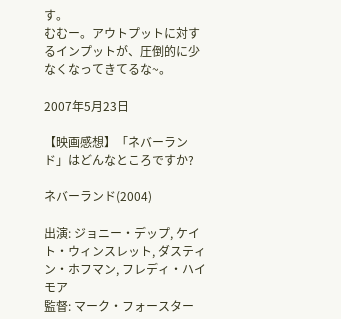す。
むむー。アウトプットに対するインプットが、圧倒的に少なくなってきてるな~。

2007年5月23日

【映画感想】「ネバーランド」はどんなところですか?

ネバーランド(2004)

出演: ジョニー・デップ, ケイト・ウィンスレット, ダスティン・ホフマン, フレディ・ハイモア
監督: マーク・フォースター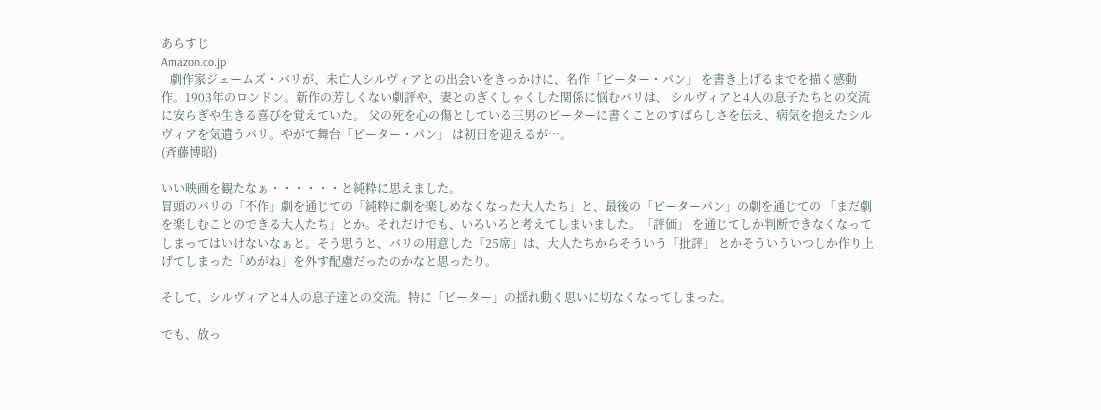あらすじ
Amazon.co.jp
   劇作家ジェームズ・バリが、未亡人シルヴィアとの出会いをきっかけに、名作「ピーター・パン」 を書き上げるまでを描く感動作。1903年のロンドン。新作の芳しくない劇評や、妻とのぎくしゃくした関係に悩むバリは、 シルヴィアと4人の息子たちとの交流に安らぎや生きる喜びを覚えていた。 父の死を心の傷としている三男のピーターに書くことのすばらしさを伝え、病気を抱えたシルヴィアを気遣うバリ。やがて舞台「ピーター・パン」 は初日を迎えるが…。
(斉藤博昭)

いい映画を観たなぁ・・・・・・と純粋に思えました。
冒頭のバリの「不作」劇を通じての「純粋に劇を楽しめなくなった大人たち」と、最後の「ピーターパン」の劇を通じての 「まだ劇を楽しむことのできる大人たち」とか。それだけでも、いろいろと考えてしまいました。「評価」 を通じてしか判断できなくなってしまってはいけないなぁと。そう思うと、バリの用意した「25席」は、大人たちからそういう「批評」 とかそういういつしか作り上げてしまった「めがね」を外す配慮だったのかなと思ったり。

そして、シルヴィアと4人の息子達との交流。特に「ピーター」の揺れ動く思いに切なくなってしまった。

でも、放っ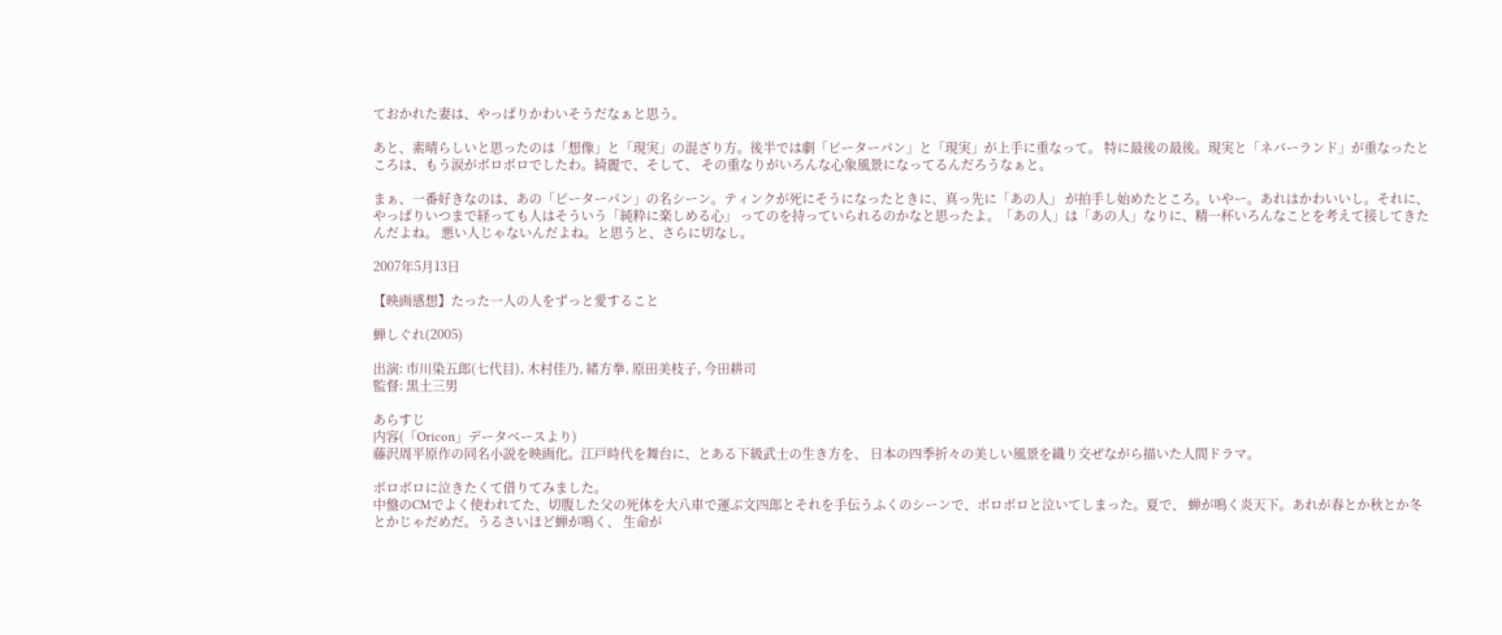ておかれた妻は、やっぱりかわいそうだなぁと思う。

あと、素晴らしいと思ったのは「想像」と「現実」の混ざり方。後半では劇「ピーターパン」と「現実」が上手に重なって。 特に最後の最後。現実と「ネバーランド」が重なったところは、もう涙がボロボロでしたわ。綺麗で、そして、 その重なりがいろんな心象風景になってるんだろうなぁと。

まぁ、一番好きなのは、あの「ピーターパン」の名シーン。ティンクが死にそうになったときに、真っ先に「あの人」 が拍手し始めたところ。いやー。あれはかわいいし。それに、やっぱりいつまで経っても人はそういう「純粋に楽しめる心」 ってのを持っていられるのかなと思ったよ。「あの人」は「あの人」なりに、精一杯いろんなことを考えて接してきたんだよね。 悪い人じゃないんだよね。と思うと、さらに切なし。

2007年5月13日

【映画感想】たった一人の人をずっと愛すること

蝉しぐれ(2005)

出演: 市川染五郎(七代目), 木村佳乃, 緒方拳, 原田美枝子, 今田耕司
監督: 黒土三男

あらすじ
内容(「Oricon」データベースより)
藤沢周平原作の同名小説を映画化。江戸時代を舞台に、とある下級武士の生き方を、 日本の四季折々の美しい風景を織り交ぜながら描いた人間ドラマ。

ボロボロに泣きたくて借りてみました。
中盤のCMでよく使われてた、切腹した父の死体を大八車で運ぶ文四郎とそれを手伝うふくのシーンで、ボロボロと泣いてしまった。夏で、 蝉が鳴く炎天下。あれが春とか秋とか冬とかじゃだめだ。うるさいほど蝉が鳴く、 生命が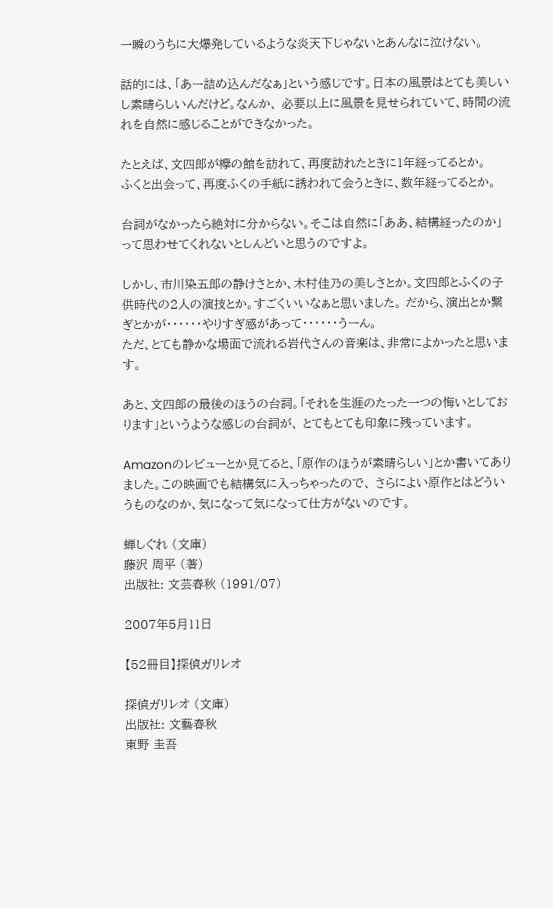一瞬のうちに大爆発しているような炎天下じゃないとあんなに泣けない。

話的には、「あー詰め込んだなぁ」という感じです。日本の風景はとても美しいし素晴らしいんだけど。なんか、 必要以上に風景を見せられていて、時間の流れを自然に感じることができなかった。

たとえば、文四郎が欅の館を訪れて、再度訪れたときに1年経ってるとか。
ふくと出会って、再度ふくの手紙に誘われて会うときに、数年経ってるとか。

台詞がなかったら絶対に分からない。そこは自然に「ああ、結構経ったのか」って思わせてくれないとしんどいと思うのですよ。

しかし、市川染五郎の静けさとか、木村佳乃の美しさとか。文四郎とふくの子供時代の2人の演技とか。すごくいいなぁと思いました。 だから、演出とか繋ぎとかが・・・・・・やりすぎ感があって・・・・・・うーん。
ただ、とても静かな場面で流れる岩代さんの音楽は、非常によかったと思います。

あと、文四郎の最後のほうの台詞。「それを生涯のたった一つの悔いとしております」というような感じの台詞が、 とてもとても印象に残っています。

Amazonのレビューとか見てると、「原作のほうが素晴らしい」とか書いてありました。この映画でも結構気に入っちゃったので、 さらによい原作とはどういうものなのか、気になって気になって仕方がないのです。

蝉しぐれ (文庫)
藤沢 周平 (著)
出版社: 文芸春秋 (1991/07)

2007年5月11日

【52冊目】探偵ガリレオ

探偵ガリレオ (文庫)
出版社: 文藝春秋
東野 圭吾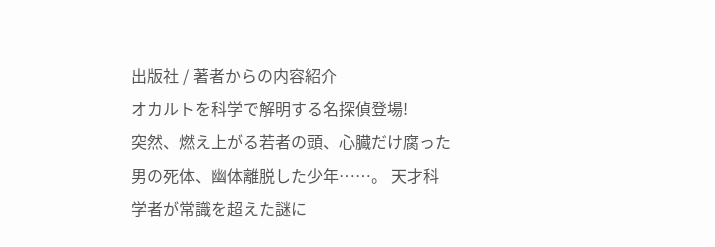出版社 / 著者からの内容紹介
オカルトを科学で解明する名探偵登場!
突然、燃え上がる若者の頭、心臓だけ腐った男の死体、幽体離脱した少年……。 天才科学者が常識を超えた謎に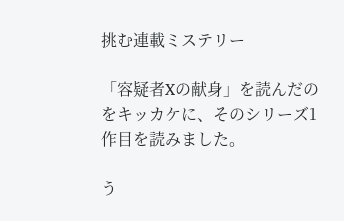挑む連載ミステリー

「容疑者Xの献身」を読んだのをキッカケに、そのシリーズ1作目を読みました。

う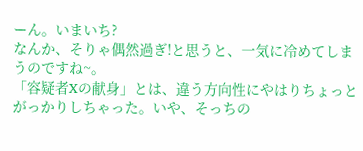ーん。いまいち?
なんか、そりゃ偶然過ぎ!と思うと、一気に冷めてしまうのですね~。
「容疑者Xの献身」とは、違う方向性にやはりちょっとがっかりしちゃった。いや、そっちの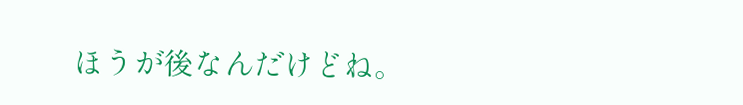ほうが後なんだけどね。